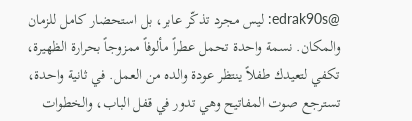@edrak90s: ليس مجرد تذكّر عابر، بل استحضار كامل للزمان والمكان. نسمة واحدة تحمل عطراً مألوفاً ممزوجاً بحرارة الظهيرة، تكفي لتعيدك طفلاً ينتظر عودة والده من العمل. في ثانية واحدة، تسترجع صوت المفاتيح وهي تدور في قفل الباب، والخطوات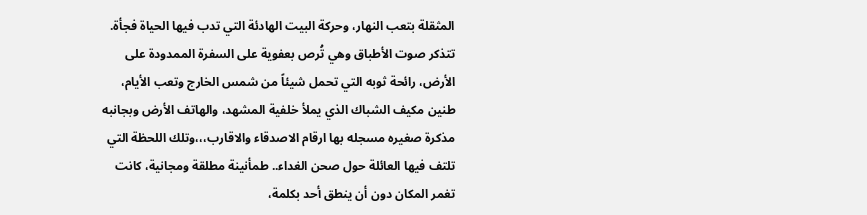المثقلة بتعب النهار، وحركة البيت الهادئة التي تدب فيها الحياة فجأة. تتذكر صوت الأطباق وهي تُرص بعفوية على السفرة الممدودة على الأرض، رائحة ثوبه التي تحمل شيئاً من شمس الخارج وتعب الأيام، طنين مكيف الشباك الذي يملأ خلفية المشهد، والهاتف الأرض وبجانبه مذكرة صغيره مسجله بها ارقام الاصدقاء والاقارب،،،وتلك اللحظة التي تلتف فيها العائلة حول صحن الغداء.. طمأنينة مطلقة ومجانية، كانت تغمر المكان دون أن ينطق أحد بكلمة،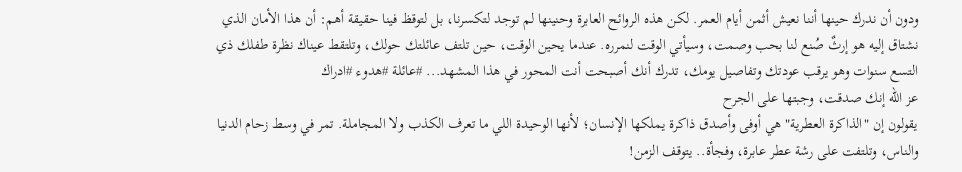ودون أن ندرك حينها أننا نعيش أثمن أيام العمر. لكن هذه الروائح العابرة وحنينها لم توجد لتكسرنا، بل لتوقظ فينا حقيقة أهم: أن هذا الأمان الذي نشتاق إليه هو إرثٌ صُنع لنا بحب وصمت، وسيأتي الوقت لنمرره. عندما يحين الوقت، حين تلتف عائلتك حولك، وتلتقط عيناك نظرة طفلك ذي التسع سنوات وهو يرقب عودتك وتفاصيل يومك، تدرك أنك أصبحت أنت المحور في هذا المشهد... #عائلة #هدوء #ادراك
عز الله إنك صدقت، وجبتها على الجرح
يقولون إن "الذاكرة العطرية" هي أوفى وأصدق ذاكرة يملكها الإنسان؛ لأنها الوحيدة اللي ما تعرف الكذب ولا المجاملة. تمر في وسط زحام الدنيا والناس، وتلتفت على رشة عطر عابرة، وفجأة.. يتوقف الزمن!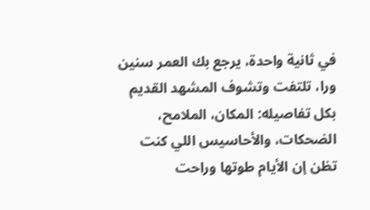في ثانية واحدة، يرجع بك العمر سنين ورا، تلتفت وتشوف المشهد القديم بكل تفاصيله: المكان، الملامح، الضحكات، والأحاسيس اللي كنت تظن إن الأيام طوتها وراحت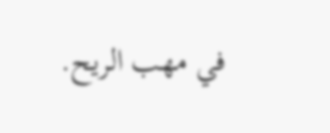في مهب الريح.